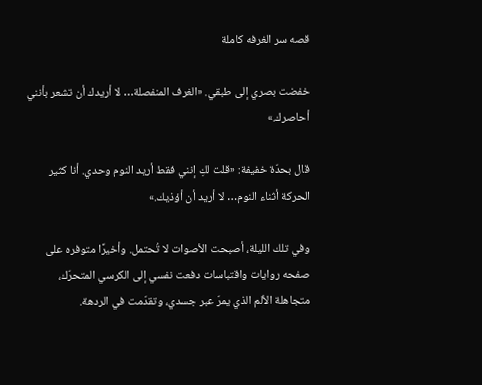قصه سر الغرفه كاملة

خفضت بصري إلى طبقي. «الغرف المنفصلة… لا أريدك أن تشعر بأنني أحاصرك.»

قال بحدّة خفيفة: «قلت لكِ إنني فقط أريد النوم وحدي. أنا كثير الحركة أثناء النوم… لا أريد أن أؤذيك.»

وفي تلك الليلة، أصبحت الأصوات لا تُحتمل. وأخيرًا متوفره على صفحه روايات واقتباسات دفعت نفسي إلى الكرسي المتحرّك، متجاهلة الألم الذي يمرّ عبر جسدي، وتقدّمت في الردهة.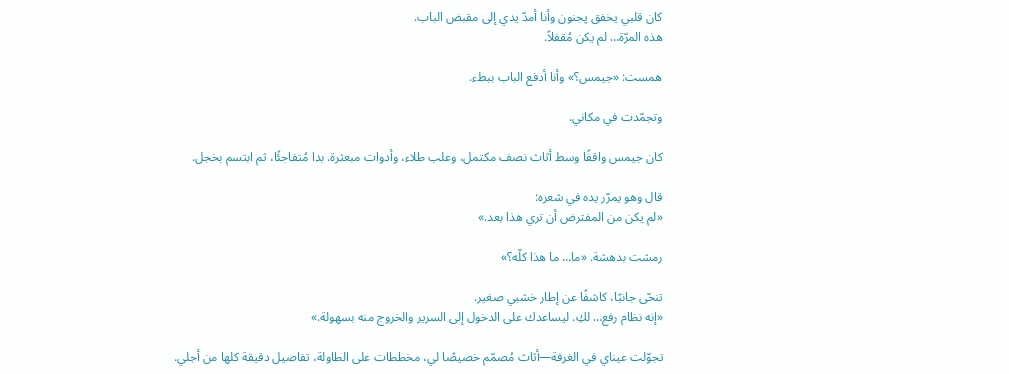كان قلبي يخفق پجنون وأنا أمدّ يدي إلى مقبض الباب.
هذه المرّة… لم يكن مُقفلاً.

همست: «جيمس؟» وأنا أدفع الباب ببطء.

وتجمّدت في مكاني.

كان جيمس واقفًا وسط أثاث نصف مكتمل، وعلب طلاء، وأدوات مبعثرة. بدا مُتفاجئًا، ثم ابتسم بخجل.

قال وهو يمرّر يده في شعره:
«لم يكن من المفترض أن تري هذا بعد.»

رمشت بدهشة. «ما… ما هذا كلّه؟»

تنحّى جانبًا، كاشفًا عن إطار خشبي صغير.
«إنه نظام رفع… لكِ. ليساعدك على الدخول إلى السرير والخروج منه بسهولة.»

تجوّلت عيناي في الغرفة—أثاث مُصمّم خصيصًا لي، مخططات على الطاولة، تفاصيل دقيقة كلها من أجلي.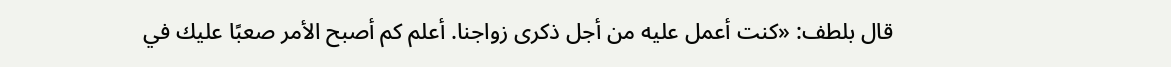قال بلطف: «كنت أعمل عليه من أجل ذكرى زواجنا. أعلم كم أصبح الأمر صعبًا عليك في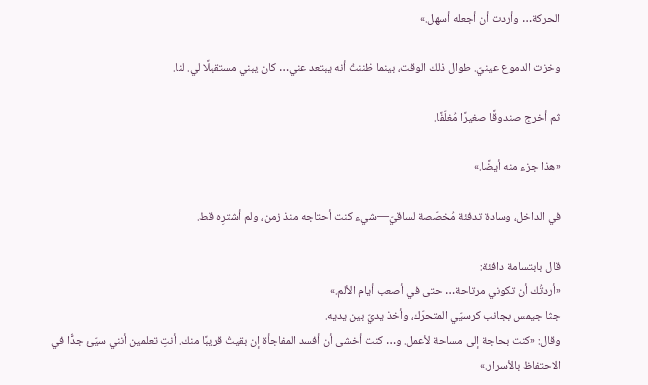الحركة… وأردت أن أجعله أسهل.»

وخزت الدموع عينيّ. طوال ذلك الوقت، بينما ظننتُ أنه يبتعد عني… كان يبني مستقبلًا لي. لنا.

ثم أخرج صندوقًا صغيرًا مُغلّفًا.

«هذا جزء منه أيضًا.»

في الداخل، وسادة تدفئة مُخصّصة لساقيّ—شيء كنت أحتاجه منذ زمن، ولم أشترِه قط.

قال بابتسامة دافئة:
«أردتُك أن تكوني مرتاحة… حتى في أصعب أيام الألم.»
جثا جيمس بجانب كرسيّي المتحرّك، وأخذ يديّ بين يديه.
وقال: «كنت بحاجة إلى مساحة لأعمل. و… كنت أخشى أن أفسد المفاجأة إن بقيتُ قريبًا منك. أنتِ تعلمين أنني سيّئ جدًّا في الاحتفاظ بالأسرار.»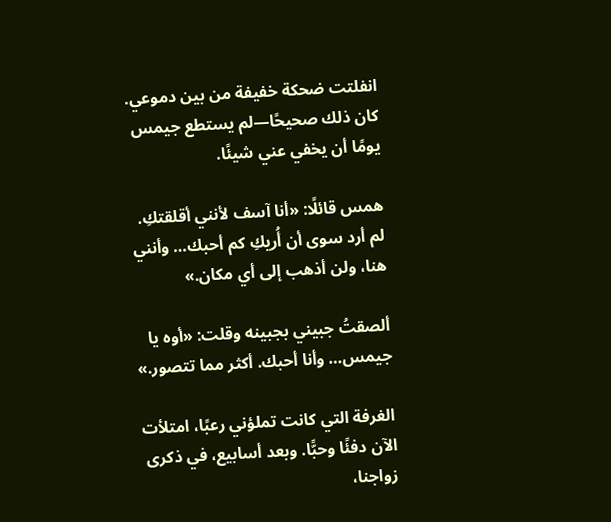انفلتت ضحكة خفيفة من بين دموعي. كان ذلك صحيحًا—لم يستطع جيمس يومًا أن يخفي عني شيئًا.

همس قائلًا: «أنا آسف لأنني أقلقتكِ. لم أرد سوى أن أُريكِ كم أحبك… وأنني هنا، ولن أذهب إلى أي مكان.»

ألصقتُ جبيني بجبينه وقلت: «أوه يا جيمس… وأنا أحبك. أكثر مما تتصور.»

الغرفة التي كانت تملؤني رعبًا، امتلأت الآن دفئًا وحبًّا. وبعد أسابيع، في ذكرى زواجنا،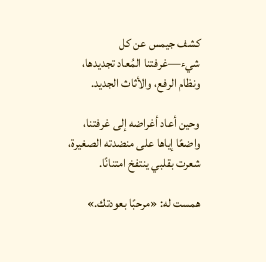كشف جيمس عن كل شيء—غرفتنا المُعاد تجديدها، ونظام الرفع، والأثاث الجديد.

وحين أعاد أغراضه إلى غرفتنا، واضعًا إياها على منضدته الصغيرة، شعرت بقلبي ينتفخ امتنانًا.

همست له: «مرحبًا بعودتك.»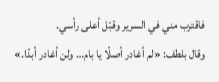فاقترب مني في السرير وقبّل أعلى رأسي.
وقال بلطف: «لم أغادر أصلًا يا بام… ولن أغادر أبدًا.»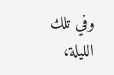وفي تلك الليلة،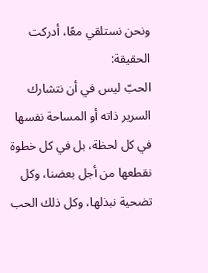ونحن نستلقي معًا، أدركت الحقيقة:
الحبّ ليس في أن نتشارك السرير ذاته أو المساحة نفسها في كل لحظة، بل في كل خطوة نقطعها من أجل بعضنا، وكل تضحية نبذلها، وكل ذلك الحب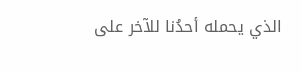الذي يحمله أحدُنا للآخر على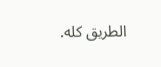الطريق كله.